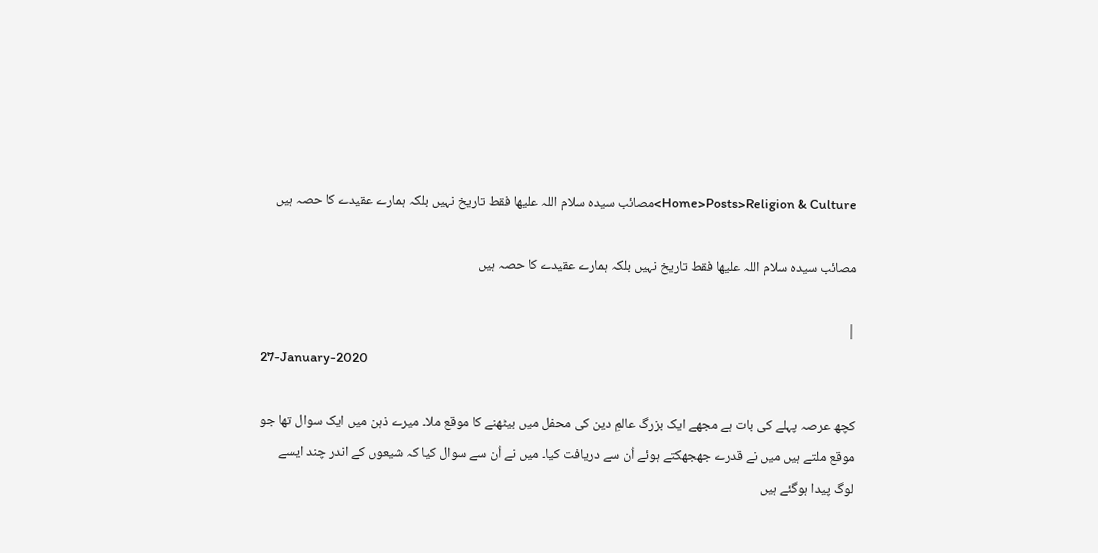Home>Posts>Religion & Culture>مصائب سیدہ سلام اللہ علیھا فقط تاریخ نہیں بلکہ ہمارے عقیدے کا حصہ ہیں

مصائب سیدہ سلام اللہ علیھا فقط تاریخ نہیں بلکہ ہمارے عقیدے کا حصہ ہیں

|
27-January-2020

کچھ عرصہ پہلے کی بات ہے مجھے ایک بزرگ عالمِ دین کی محفل میں بیٹھنے کا موقع ملا۔ میرے ذہن میں ایک سوال تھا جو موقع ملتے ہیں میں نے قدرے جھجھکتے ہوئے اُن سے دریافت کیا۔ میں نے اُن سے سوال کیا کہ شیعوں کے اندر چند ایسے لوگ پیدا ہوگئے ہیں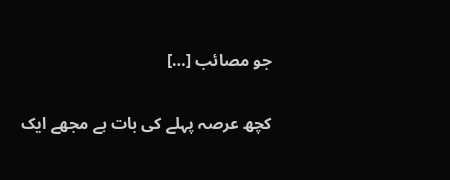جو مصائب […]

کچھ عرصہ پہلے کی بات ہے مجھے ایک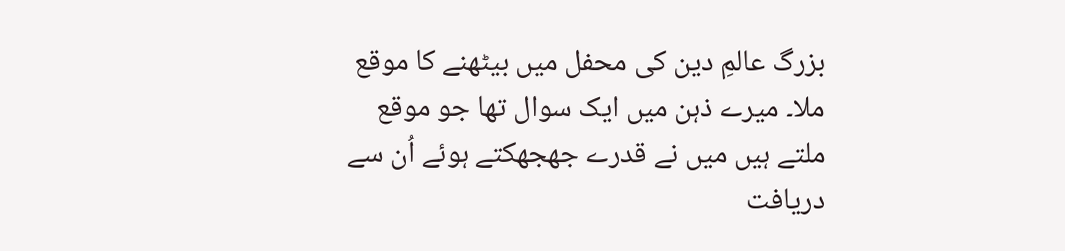بزرگ عالمِ دین کی محفل میں بیٹھنے کا موقع ملا۔ میرے ذہن میں ایک سوال تھا جو موقع ملتے ہیں میں نے قدرے جھجھکتے ہوئے اُن سے دریافت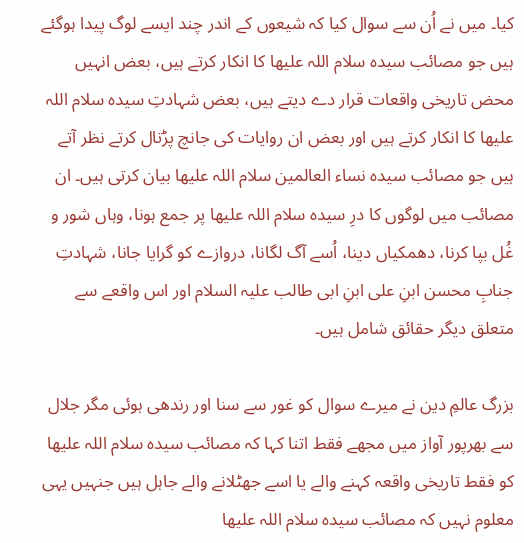کیا۔ میں نے اُن سے سوال کیا کہ شیعوں کے اندر چند ایسے لوگ پیدا ہوگئے ہیں جو مصائب سیدہ سلام اللہ علیھا کا انکار کرتے ہیں، بعض انہیں محض تاریخی واقعات قرار دے دیتے ہیں، بعض شہادتِ سیدہ سلام اللہ علیھا کا انکار کرتے ہیں اور بعض ان روایات کی جانچ پڑتال کرتے نظر آتے ہیں جو مصائب سیدہ نساء العالمین سلام اللہ علیھا بیان کرتی ہیں۔ ان مصائب میں لوگوں کا درِ سیدہ سلام اللہ علیھا پر جمع ہونا، وہاں شور و غُل بپا کرنا، دھمکیاں دینا، اُسے آگ لگانا، دروازے کو گرایا جانا، شہادتِ جنابِ محسن ابنِ علی ابنِ ابی طالب علیہ السلام اور اس واقعے سے متعلق دیگر حقائق شامل ہیں۔

بزرگ عالمِ دین نے میرے سوال کو غور سے سنا اور رندھی ہوئی مگر جلال سے بھرپور آواز میں مجھے فقط اتنا کہا کہ مصائب سیدہ سلام اللہ علیھا کو فقط تاریخی واقعہ کہنے والے یا اسے جھٹلانے والے جاہل ہیں جنہیں یہی معلوم نہیں کہ مصائب سیدہ سلام اللہ علیھا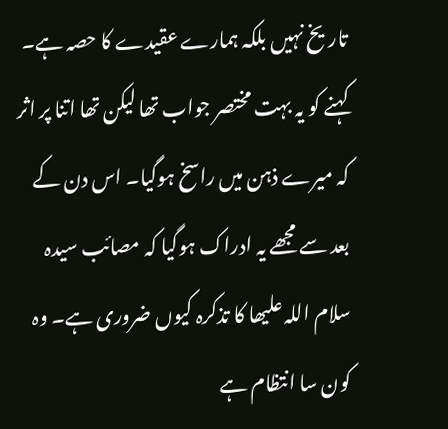تاریخ نہیں بلکہ ہمارے عقیدے کا حصہ ہے۔ کہنے کو یہ بہت مختصر جواب تھا لیکن تھا اتنا پر اثر کہ میرے ذہن میں راسخ ہوگیا۔ اس دن کے بعد سے مجھے یہ ادراک ہوگیا کہ مصائب سیدہ سلام اللہ علیھا کا تذکرہ کیوں ضروری ہے۔ وہ کون سا انتظام ہے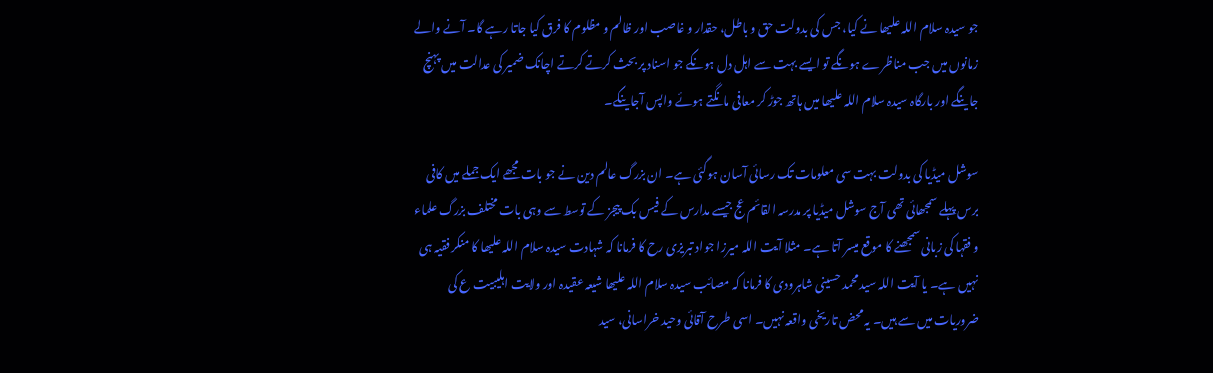جو سیدہ سلام اللہ علیھا نے کیا، جس کی بدولت حق و باطل، حقدار و غاصب اور ظالم و مظلوم کا فرق کیا جاتا رہے گا۔ آنے والے زمانوں میں جب مناظرے ہونگے تو ایسے بہت سے اہل دل ہونگے جو اسناد پر بحث کرتے کرتے اچانک ضمیر کی عدالت میں پہنچ جاینگے اور بارگاہ سیدہ سلام اللہ علیھا میں ہاتھ جوڑ کر معافی مانگتے ہوئے واپس آجاینگے۔

سوشل میڈیا کی بدولت بہت سی معلومات تک رسائی آسان ہوگئی ہے۔ ان بزرگ عالم دین نے جو بات مجھے ایک جملے میں کافی برس پہلے سمجھائی تھی آج سوشل میڈیا پر مدرسہ القائم عج جیسے مدارس کے فیس بک پیجز کے توسط سے وہی بات مختلف بزرگ علماء و فقہا کی زبانی سمجھنے کا موقع میسر آتا ہے۔ مثلا آیت اللہ میرزا جواد تبریزی رح کا فرمانا کہ شہادت سیدہ سلام اللہ علیھا کا منکر فقیہ ہی نہیں ہے۔ یا آیت اللہ سید محمد حسینی شاہرودی کا فرمانا کہ مصائب سیدہ سلام اللہ علیھا شیعہ عقیدہ اور ولایت اہلیبیت ع کی ضروریات میں سے ہیں۔ یہ محض تاریخی واقعہ نہیں۔ اسی طرح آقائی وحید خراسانی، سید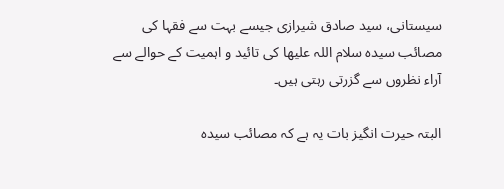سیستانی، سید صادق شیرازی جیسے بہت سے فقہا کی مصائب سیدہ سلام اللہ علیھا کی تائید و اہمیت کے حوالے سے آراء نظروں سے گزرتی رہتی ہیں۔

البتہ حیرت انگیز بات یہ ہے کہ مصائب سیدہ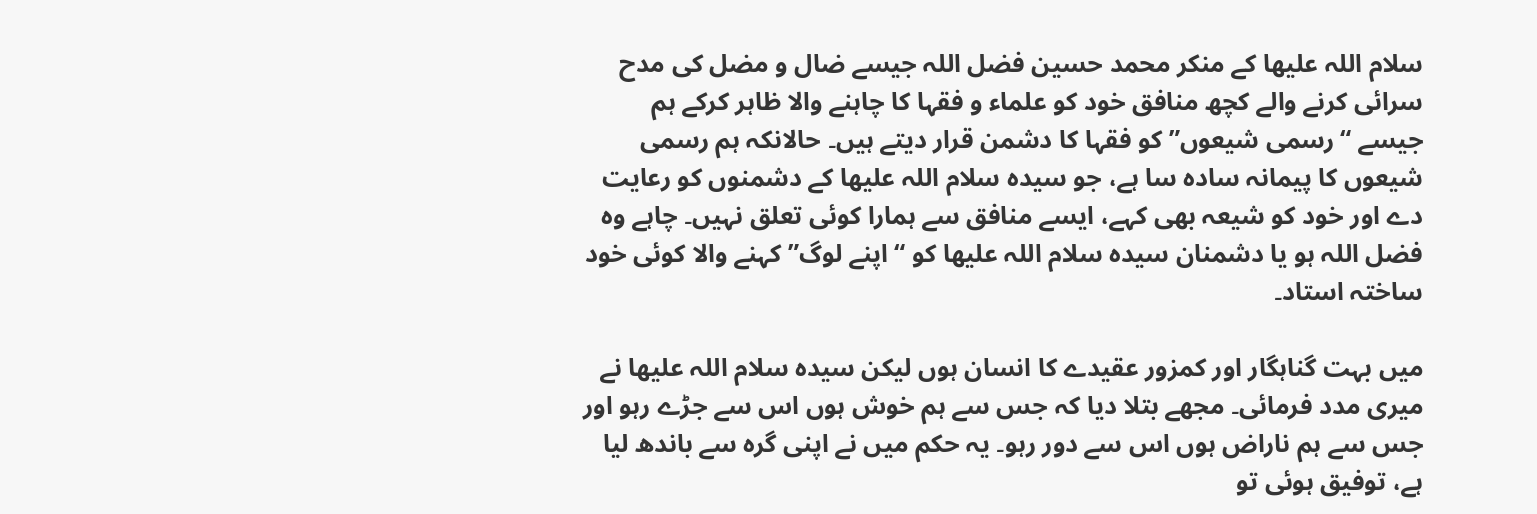سلام اللہ علیھا کے منکر محمد حسین فضل اللہ جیسے ضال و مضل کی مدح سرائی کرنے والے کچھ منافق خود کو علماء و فقہا کا چاہنے والا ظاہر کرکے ہم جیسے “رسمی شیعوں” کو فقہا کا دشمن قرار دیتے ہیں۔ حالانکہ ہم رسمی شیعوں کا پیمانہ سادہ سا ہے، جو سیدہ سلام اللہ علیھا کے دشمنوں کو رعایت دے اور خود کو شیعہ بھی کہے، ایسے منافق سے ہمارا کوئی تعلق نہیں۔ چاہے وہ فضل اللہ ہو یا دشمنان سیدہ سلام اللہ علیھا کو “اپنے لوگ” کہنے والا کوئی خود ساختہ استاد۔

میں بہت گناہگار اور کمزور عقیدے کا انسان ہوں لیکن سیدہ سلام اللہ علیھا نے میری مدد فرمائی۔ مجھے بتلا دیا کہ جس سے ہم خوش ہوں اس سے جڑے رہو اور جس سے ہم ناراض ہوں اس سے دور رہو۔ یہ حکم میں نے اپنی گرہ سے باندھ لیا ہے، توفیق ہوئی تو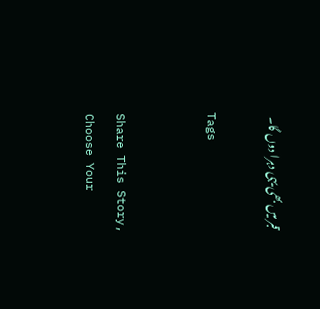قبر میں بھی یہی دہرا دوں گا۔

Tags


Share This Story, Choose Your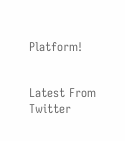Platform!


Latest From Twitter